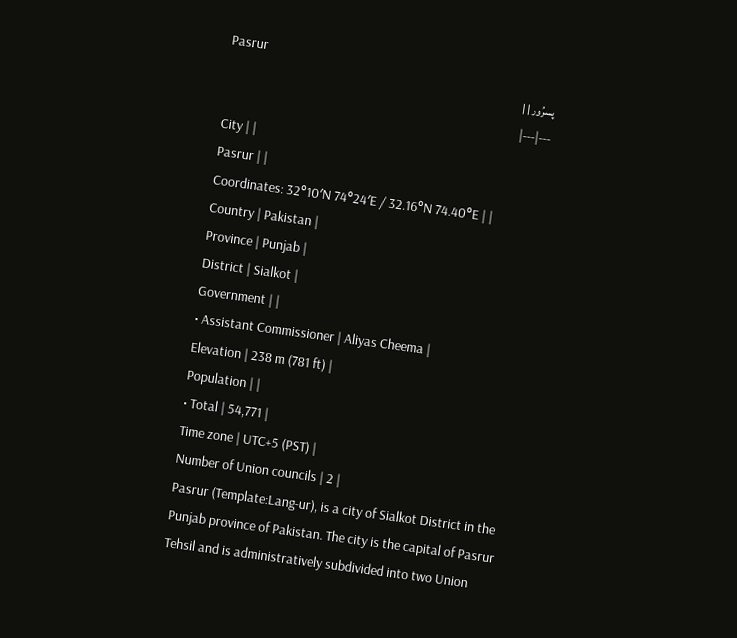Pasrur
پسرُور | |
---|---|
City | |
Pasrur | |
Coordinates: 32°10′N 74°24′E / 32.16°N 74.40°E | |
Country | Pakistan |
Province | Punjab |
District | Sialkot |
Government | |
• Assistant Commissioner | Aliyas Cheema |
Elevation | 238 m (781 ft) |
Population | |
• Total | 54,771 |
Time zone | UTC+5 (PST) |
Number of Union councils | 2 |
Pasrur (Template:Lang-ur), is a city of Sialkot District in the Punjab province of Pakistan. The city is the capital of Pasrur Tehsil and is administratively subdivided into two Union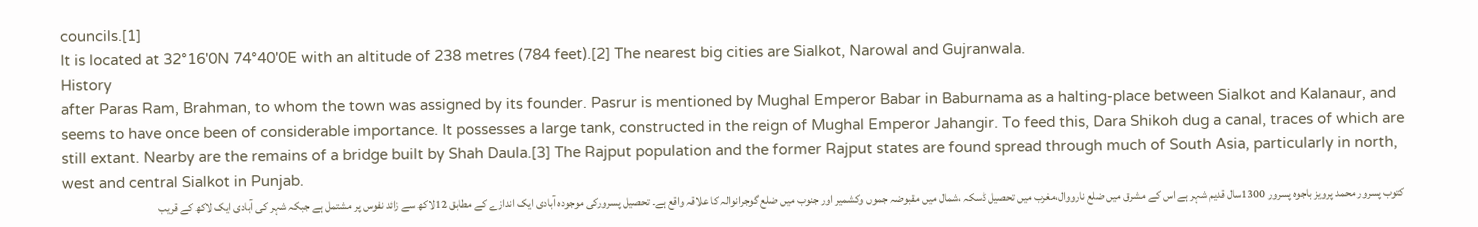councils.[1]
It is located at 32°16'0N 74°40'0E with an altitude of 238 metres (784 feet).[2] The nearest big cities are Sialkot, Narowal and Gujranwala.
History
after Paras Ram, Brahman, to whom the town was assigned by its founder. Pasrur is mentioned by Mughal Emperor Babar in Baburnama as a halting-place between Sialkot and Kalanaur, and seems to have once been of considerable importance. It possesses a large tank, constructed in the reign of Mughal Emperor Jahangir. To feed this, Dara Shikoh dug a canal, traces of which are still extant. Nearby are the remains of a bridge built by Shah Daula.[3] The Rajput population and the former Rajput states are found spread through much of South Asia, particularly in north, west and central Sialkot in Punjab.
کتوب پسرور محمد پرویز باجوہ پسرور 1300سال قدیم شہر ہے اس کے مشرق میں ضلع نارووال،مغرب میں تحصیل ڈسکہ ،شمال میں مقبوضہ جموں وکشمیر اور جنوب میں ضلع گوجرانوالہ کا علاقہ واقع ہے۔ تحصیل پسرورکی موجودہ آبادی ایک اندازے کے مطابق 12لاکھ سے زائد نفوس پر مشتمل ہے جبکہ شہر کی آبادی ایک لاکھ کے قریب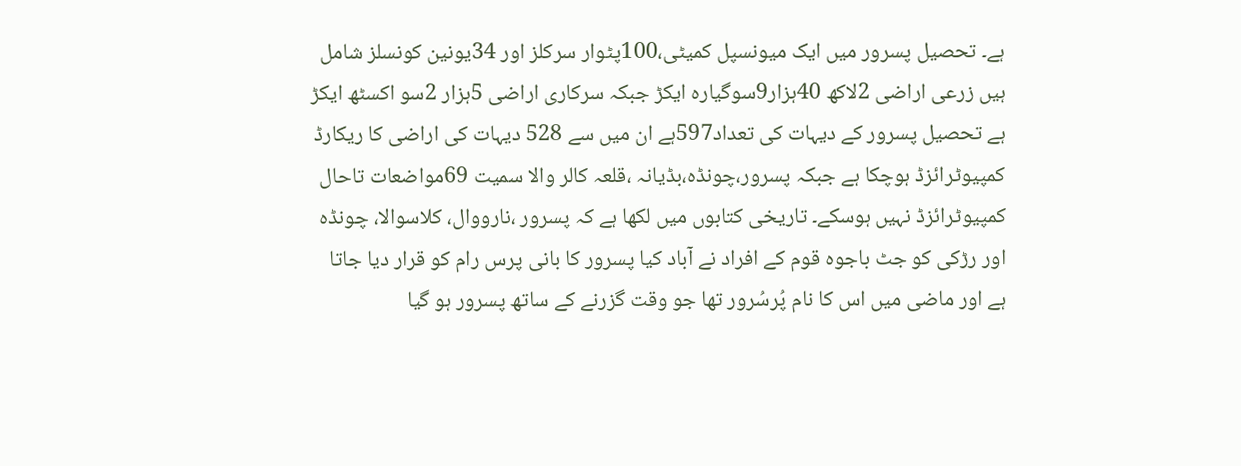ہے۔ تحصیل پسرور میں ایک میونسپل کمیٹی،100پٹوار سرکلز اور 34یونین کونسلز شامل ہیں زرعی اراضی 2لاکھ 40ہزار9سوگیارہ ایکڑ جبکہ سرکاری اراضی 5ہزار 2سو اکسٹھ ایکڑ ہے تحصیل پسرور کے دیہات کی تعداد597ہے ان میں سے 528 دیہات کی اراضی کا ریکارڈ کمپیوٹرائزڈ ہوچکا ہے جبکہ پسرور،چونڈہ،بڈیانہ ،قلعہ کالر والا سمیت 69مواضعات تاحال کمپیوٹرائزڈ نہیں ہوسکے۔ تاریخی کتابوں میں لکھا ہے کہ پسرور ،نارووال، کلاسوالا، چونڈہ اور رڑکی کو جٹ باجوہ قوم کے افراد نے آباد کیا پسرور کا بانی پرس رام کو قرار دیا جاتا ہے اور ماضی میں اس کا نام پُرسُرور تھا جو وقت گزرنے کے ساتھ پسرور ہو گیا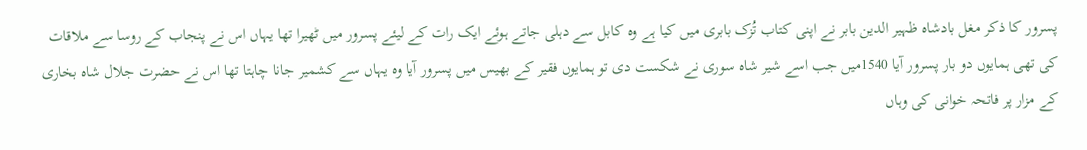پسرور کا ذکر مغل بادشاہ ظہیر الدین بابر نے اپنی کتاب تُزک بابری میں کیا ہے وہ کابل سے دہلی جاتے ہوئے ایک رات کے لیئے پسرور میں ٹھیرا تھا یہاں اس نے پنجاب کے روسا سے ملاقات کی تھی ہمایوں دو بار پسرور آیا 1540میں جب اسے شیر شاہ سوری نے شکست دی تو ہمایوں فقیر کے بھیس میں پسرور آیا وہ یہاں سے کشمیر جانا چاہتا تھا اس نے حضرت جلال شاہ بخاری کے مزار پر فاتحہ خوانی کی وہاں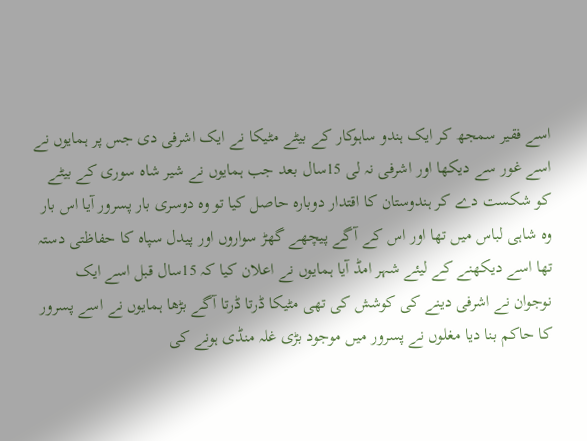اسے فقیر سمجھ کر ایک ہندو ساہوکار کے بیٹے مٹیکا نے ایک اشرفی دی جس پر ہمایوں نے اسے غور سے دیکھا اور اشرفی نہ لی 15سال بعد جب ہمایوں نے شیر شاہ سوری کے بیٹے کو شکست دے کر ہندوستان کا اقتدار دوبارہ حاصل کیا تو وہ دوسری بار پسرور آیا اس بار وہ شاہی لباس میں تھا اور اس کے آگے پیچھے گھڑ سواروں اور پیدل سپاہ کا حفاظتی دستہ تھا اسے دیکھنے کے لیئے شہر امڈ آیا ہمایوں نے اعلان کیا کہ 15سال قبل اسے ایک نوجوان نے اشرفی دینے کی کوشش کی تھی مٹیکا ڈرتا ڈرتا آگے بڑھا ہمایوں نے اسے پسرور کا حاکم بنا دیا مغلوں نے پسرور میں موجود بڑی غلہ منڈی ہونے کی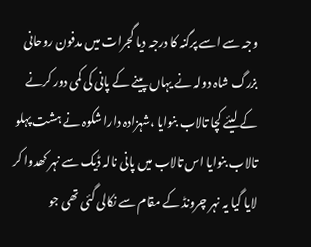وجہ سے اسے پرگنہ کا درجہ دیا گجرات میں مدفون روحانی بزرگ شاہ دولہ نے یہاں پینے کے پانی کی کمی دور کرنے کے لیئے کچا تالاب بنوایا ،شہزادہ دارا شکوہ نے ہشت پہلو تالاب بنوایا اس تالاب میں پانی نالہ ڈیک سے نہر کھدوا کر لایا گیا یہ نہر چرونڈ کے مقام سے نکالی گئی تھی جو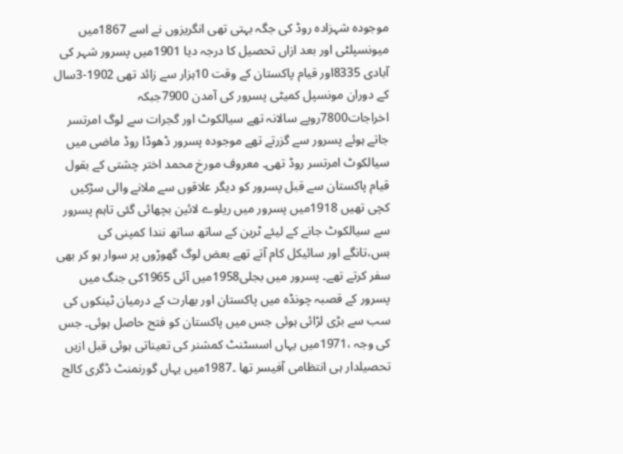موجودہ شہزادہ روڈ کی جگہ بہتی تھی انگریزوں نے اسے 1867میں میونسپلٹی اور بعد ازاں تحصیل کا درجہ دیا 1901میں پسرور شہر کی آبادی 8335اور قیام پاکستان کے وقت 10ہزار سے زائد تھی 1902-3سال کے دوران مونسپل کمیٹی پسرور کی آمدن 7900جبکہ اخراجات7800روپے سالانہ تھے سیالکوٹ اور گجرات سے لوگ امرتسر جاتے ہوئے پسرور سے گزرتے تھے موجودہ پسرور ڈھوڈا روڈ ماضی میں سیالکوٹ امرتسر روڈ تھی۔ معروف مورخ محمد اختر چشتی کے بقول قیام پاکستان سے قبل پسرور کو دیگر علاقوں سے ملانے والی سڑکیں کچی تھیں 1918میں پسرور میں ریلوے لائین بچھائی گئی تاہم پسرور سے سیالکوٹ جانے کے لیئے ٹرین کے ساتھ ساتھ نندا کمپنی کی بس،تانگے اور سائیکل کام آتے تھے بعض لوگ گھوڑوں پر سوار ہو کر بھی سفر کرتے تھے۔ پسرور میں بجلی1958میں آئی 1965کی جنگ میں پسرور کے قصبہ چونڈہ میں پاکستان اور بھارت کے درمیان ٹینکوں کی سب سے بڑی لڑائی ہوئی جس میں پاکستان کو فتح حاصل ہوئی۔ جس کی وجہ ،1971میں یہاں اسسٹنٹ کمشنر کی تعیناتی ہوئی قبل ازیں تحصیلدار ہی انتظامی آفیسر تھا ۔1987میں یہاں گورنمنٹ ڈگری کالج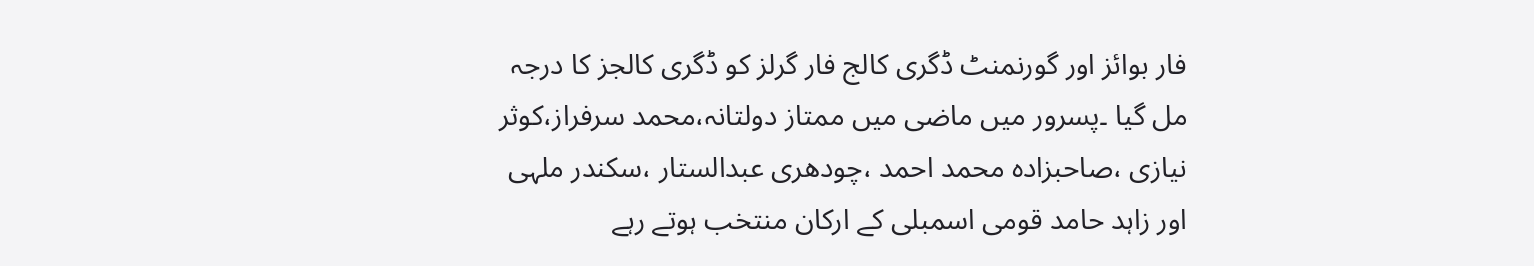فار بوائز اور گورنمنٹ ڈگری کالج فار گرلز کو ڈگری کالجز کا درجہ مل گیا ۔پسرور میں ماضی میں ممتاز دولتانہ،محمد سرفراز،کوثر نیازی ،صاحبزادہ محمد احمد ،چودھری عبدالستار ،سکندر ملہی اور زاہد حامد قومی اسمبلی کے ارکان منتخب ہوتے رہے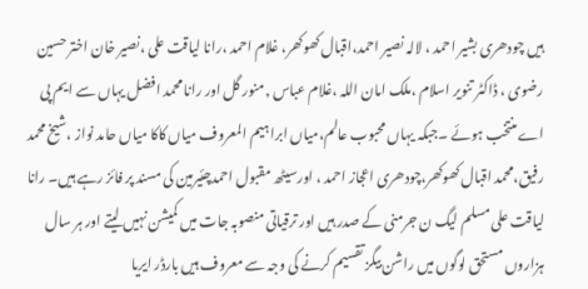ہیں چودھری بشیر احمد ، لالہ نصیر احمد،اقبال کھوکھر، غلام احمد ،رانا لیاقت علی ،نصیر خان اختر حسین رضوی ، ڈاکٹر تنویر اسلام ،ملک امان اللہ ،غلام عباس ,منور گل اور رانا محمد افضل یہاں سے ایم پی اے منتخب ہوئے ۔جبکہ یہاں محبوب عالم،میاں ابراہیم المعروف میاں کاکا میاں حامد نواز ،شیخ محمد رفیق،محمد اقبال کھوکھر،چودھری اعجاز احمد ، اورسیٹھ مقبول احمدچئیرمین کی مسند پر فائز رہے ہیں۔ رانا لیاقت علی مسلم لیگ ن جرمنی کے صدر ہیں اور ترقیاتی منصوبہ جات میں کمیشن نہیں لیتے اور ہر سال ہزاروں مستحق لوگوں میں راشن بیگز تقسیم کرنے کی وجہ سے معروف ہیں بارڈر ایریا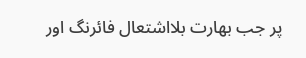پر جب بھارت بلااشتعال فائرنگ اور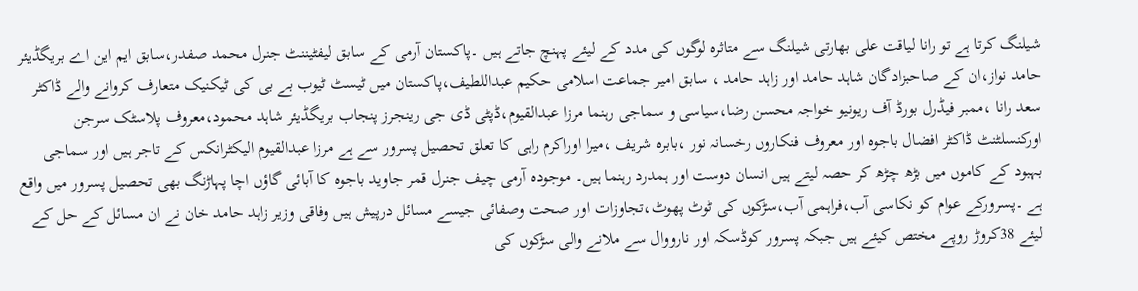شیلنگ کرتا ہے تو رانا لیاقت علی بھارتی شیلنگ سے متاثرہ لوگوں کی مدد کے لیئے پہنچ جاتے ہیں ۔پاکستان آرمی کے سابق لیفٹیننٹ جنرل محمد صفدر،سابق ایم این اے بریگڈیئر حامد نواز،ان کے صاحبزادگان شاہد حامد اور زاہد حامد ، سابق امیر جماعت اسلامی حکیم عبداللطیف،پاکستان میں ٹیسٹ ٹیوب بے بی کی ٹیکنیک متعارف کروانے والے ڈاکٹر سعد رانا ،ممبر فیڈرل بورڈ آف ریونیو خواجہ محسن رضا،سیاسی و سماجی رہنما مرزا عبدالقیوم،ڈپٹی ڈی جی رینجرز پنجاب بریگڈیئر شاہد محمود،معروف پلاسٹک سرجن اورکنسلٹنٹ ڈاکٹر افضال باجوہ اور معروف فنکاروں رخسانہ نور ،بابرہ شریف ،میرا اوراکرم راہی کا تعلق تحصیل پسرور سے ہے مرزا عبدالقیوم الیکٹرانکس کے تاجر ہیں اور سماجی بہبود کے کاموں میں بڑھ چڑھ کر حصہ لیتے ہیں انسان دوست اور ہمدرد رہنما ہیں۔ موجودہ آرمی چیف جنرل قمر جاوید باجوہ کا آبائی گاؤں اچا پہاڑنگ بھی تحصیل پسرور میں واقع ہے ۔پسرورکے عوام کو نکاسی آب،فراہمی آب،سڑکوں کی ٹوٹ پھوٹ،تجاوزات اور صحت وصفائی جیسے مسائل درپیش ہیں وفاقی وزیر زاہد حامد خان نے ان مسائل کے حل کے لیئے 38کروڑ روپے مختص کیئے ہیں جبکہ پسرور کوڈسکہ اور نارووال سے ملانے والی سڑکوں کی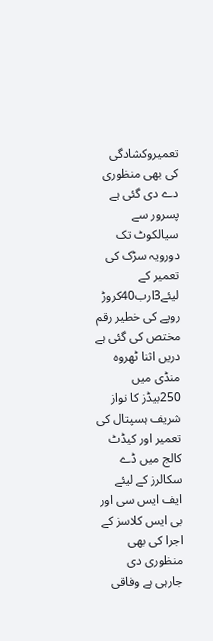تعمیروکشادگی کی بھی منظوری دے دی گئی ہے پسرور سے سیالکوٹ تک دورویہ سڑک کی تعمیر کے لیئے3ارب40کروڑ روپے کی خطیر رقم مختص کی گئی ہے دریں اثنا ٹھروہ منڈی میں 250بیڈز کا نواز شریف ہسپتال کی تعمیر اور کیڈٹ کالج میں ڈے سکالرز کے لیئے ایف ایس سی اور بی ایس کلاسز کے اجرا کی بھی منظوری دی جارہی ہے وفاقی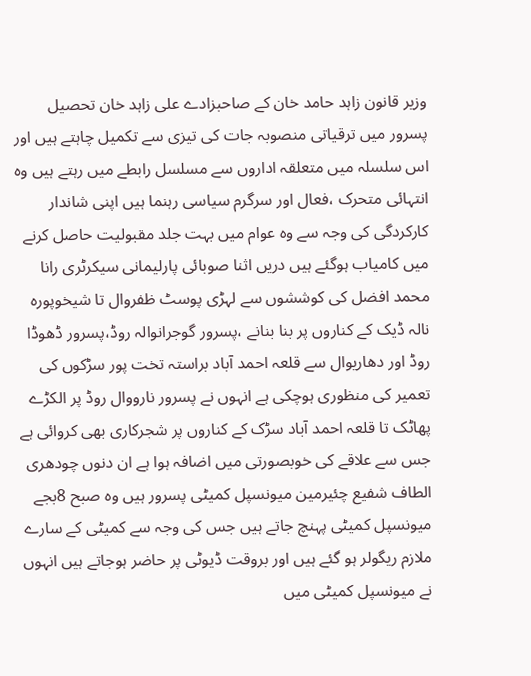وزیر قانون زاہد حامد خان کے صاحبزادے علی زاہد خان تحصیل پسرور میں ترقیاتی منصوبہ جات کی تیزی سے تکمیل چاہتے ہیں اور اس سلسلہ میں متعلقہ اداروں سے مسلسل رابطے میں رہتے ہیں وہ انتہائی متحرک ،فعال اور سرگرم سیاسی رہنما ہیں اپنی شاندار کارکردگی کی وجہ سے وہ عوام میں بہت جلد مقبولیت حاصل کرنے میں کامیاب ہوگئے ہیں دریں اثنا صوبائی پارلیمانی سیکرٹری رانا محمد افضل کی کوششوں سے لہڑی پوسٹ ظفروال تا شیخوپورہ نالہ ڈیک کے کناروں پر بنا بنانے ،پسرور گوجرانوالہ روڈ،پسرور ڈھوڈا روڈ اور دھاریوال سے قلعہ احمد آباد براستہ تخت پور سڑکوں کی تعمیر کی منظوری ہوچکی ہے انہوں نے پسرور نارووال روڈ پر الکڑے پھاٹک تا قلعہ احمد آباد سڑک کے کناروں پر شجرکاری بھی کروائی ہے جس سے علاقے کی خوبصورتی میں اضافہ ہوا ہے ان دنوں چودھری الطاف شفیع چئیرمین میونسپل کمیٹی پسرور ہیں وہ صبح 8بجے میونسپل کمیٹی پہنچ جاتے ہیں جس کی وجہ سے کمیٹی کے سارے ملازم ریگولر ہو گئے ہیں اور بروقت ڈیوٹی پر حاضر ہوجاتے ہیں انہوں نے میونسپل کمیٹی میں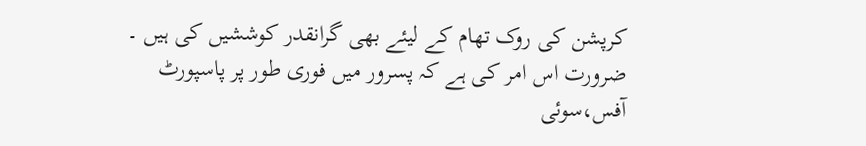کرپشن کی روک تھام کے لیئے بھی گرانقدر کوششیں کی ہیں ۔ ضرورت اس امر کی ہے کہ پسرور میں فوری طور پر پاسپورٹ آفس،سوئی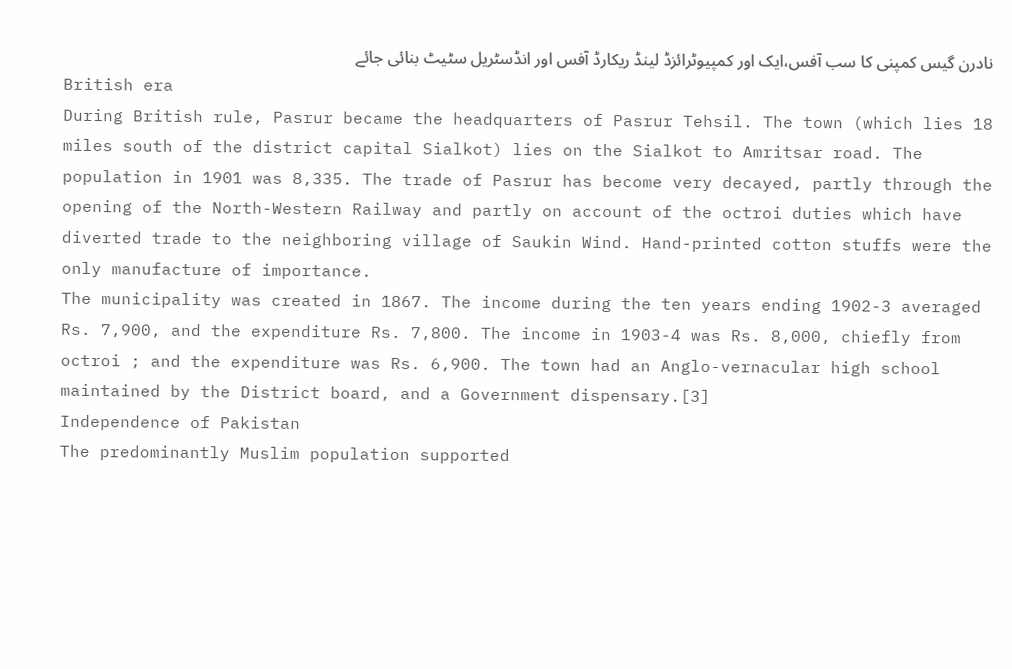نادرن گیس کمپنی کا سب آفس،ایک اور کمپیوٹرائزڈ لینڈ ریکارڈ آفس اور انڈسٹریل سٹیٹ بنائی جائے
British era
During British rule, Pasrur became the headquarters of Pasrur Tehsil. The town (which lies 18 miles south of the district capital Sialkot) lies on the Sialkot to Amritsar road. The population in 1901 was 8,335. The trade of Pasrur has become very decayed, partly through the opening of the North-Western Railway and partly on account of the octroi duties which have diverted trade to the neighboring village of Saukin Wind. Hand-printed cotton stuffs were the only manufacture of importance.
The municipality was created in 1867. The income during the ten years ending 1902-3 averaged Rs. 7,900, and the expenditure Rs. 7,800. The income in 1903-4 was Rs. 8,000, chiefly from octroi ; and the expenditure was Rs. 6,900. The town had an Anglo-vernacular high school maintained by the District board, and a Government dispensary.[3]
Independence of Pakistan
The predominantly Muslim population supported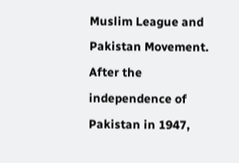Muslim League and Pakistan Movement. After the independence of Pakistan in 1947,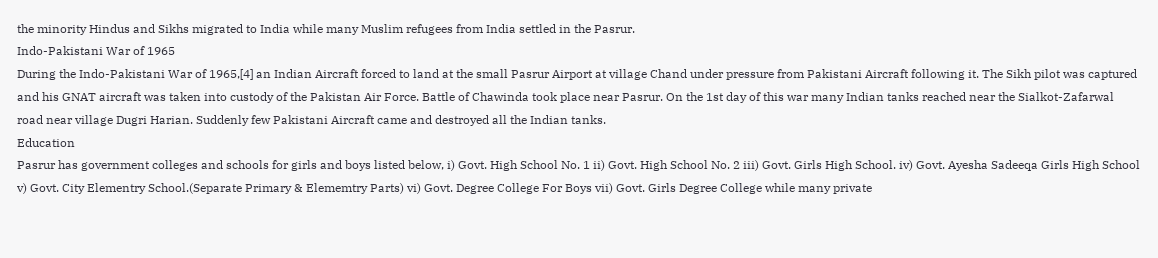the minority Hindus and Sikhs migrated to India while many Muslim refugees from India settled in the Pasrur.
Indo-Pakistani War of 1965
During the Indo-Pakistani War of 1965,[4] an Indian Aircraft forced to land at the small Pasrur Airport at village Chand under pressure from Pakistani Aircraft following it. The Sikh pilot was captured and his GNAT aircraft was taken into custody of the Pakistan Air Force. Battle of Chawinda took place near Pasrur. On the 1st day of this war many Indian tanks reached near the Sialkot-Zafarwal road near village Dugri Harian. Suddenly few Pakistani Aircraft came and destroyed all the Indian tanks.
Education
Pasrur has government colleges and schools for girls and boys listed below, i) Govt. High School No. 1 ii) Govt. High School No. 2 iii) Govt. Girls High School. iv) Govt. Ayesha Sadeeqa Girls High School v) Govt. City Elementry School.(Separate Primary & Elememtry Parts) vi) Govt. Degree College For Boys vii) Govt. Girls Degree College while many private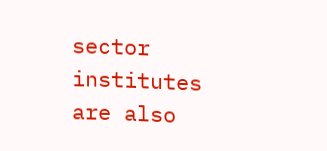sector institutes are also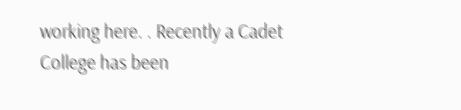working here. . Recently a Cadet College has been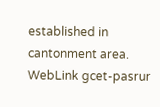established in cantonment area. WebLink gcet-pasrur